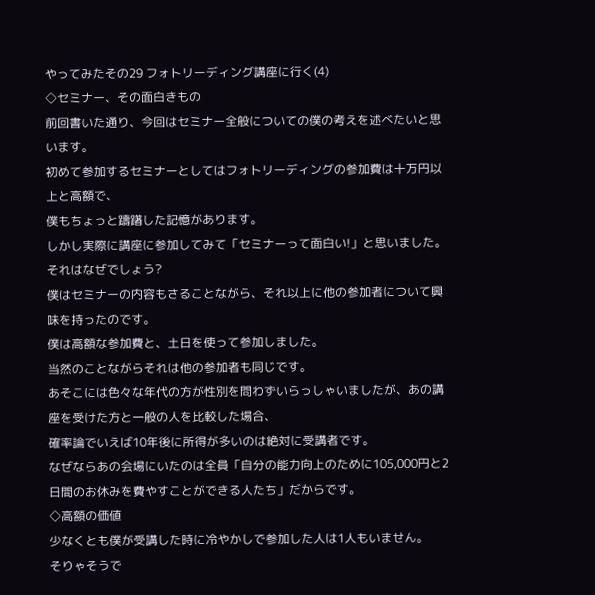やってみたその29 フォトリーディング講座に行く(4)
◇セミナー、その面白きもの
前回書いた通り、今回はセミナー全般についての僕の考えを述べたいと思います。
初めて参加するセミナーとしてはフォトリーディングの参加費は十万円以上と高額で、
僕もちょっと躊躇した記憶があります。
しかし実際に講座に参加してみて「セミナーって面白い!」と思いました。
それはなぜでしょう?
僕はセミナーの内容もさることながら、それ以上に他の参加者について興味を持ったのです。
僕は高額な参加費と、土日を使って参加しました。
当然のことながらそれは他の参加者も同じです。
あそこには色々な年代の方が性別を問わずいらっしゃいましたが、あの講座を受けた方と一般の人を比較した場合、
確率論でいえば10年後に所得が多いのは絶対に受講者です。
なぜならあの会場にいたのは全員「自分の能力向上のために105,000円と2日間のお休みを費やすことができる人たち」だからです。
◇高額の価値
少なくとも僕が受講した時に冷やかしで参加した人は1人もいません。
そりゃそうで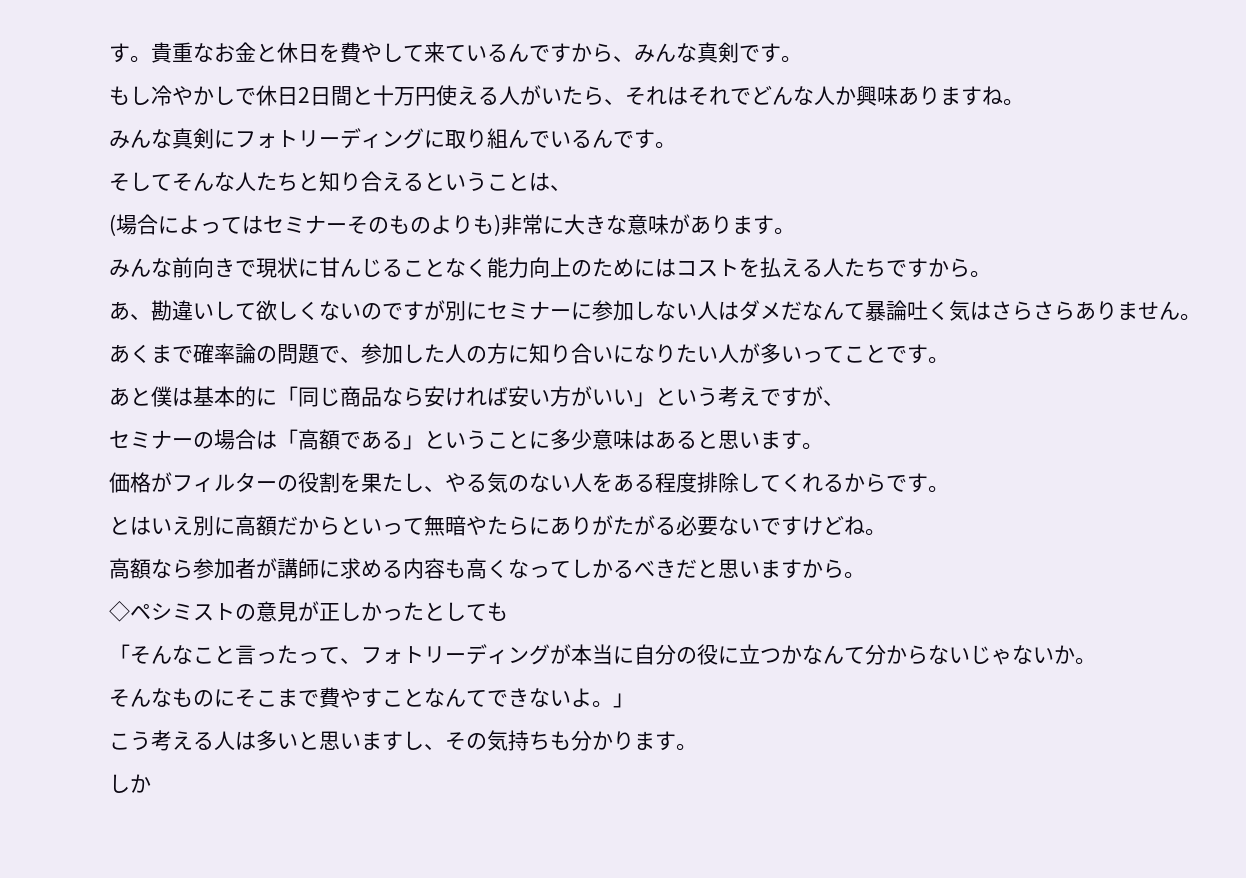す。貴重なお金と休日を費やして来ているんですから、みんな真剣です。
もし冷やかしで休日2日間と十万円使える人がいたら、それはそれでどんな人か興味ありますね。
みんな真剣にフォトリーディングに取り組んでいるんです。
そしてそんな人たちと知り合えるということは、
(場合によってはセミナーそのものよりも)非常に大きな意味があります。
みんな前向きで現状に甘んじることなく能力向上のためにはコストを払える人たちですから。
あ、勘違いして欲しくないのですが別にセミナーに参加しない人はダメだなんて暴論吐く気はさらさらありません。
あくまで確率論の問題で、参加した人の方に知り合いになりたい人が多いってことです。
あと僕は基本的に「同じ商品なら安ければ安い方がいい」という考えですが、
セミナーの場合は「高額である」ということに多少意味はあると思います。
価格がフィルターの役割を果たし、やる気のない人をある程度排除してくれるからです。
とはいえ別に高額だからといって無暗やたらにありがたがる必要ないですけどね。
高額なら参加者が講師に求める内容も高くなってしかるべきだと思いますから。
◇ペシミストの意見が正しかったとしても
「そんなこと言ったって、フォトリーディングが本当に自分の役に立つかなんて分からないじゃないか。
そんなものにそこまで費やすことなんてできないよ。」
こう考える人は多いと思いますし、その気持ちも分かります。
しか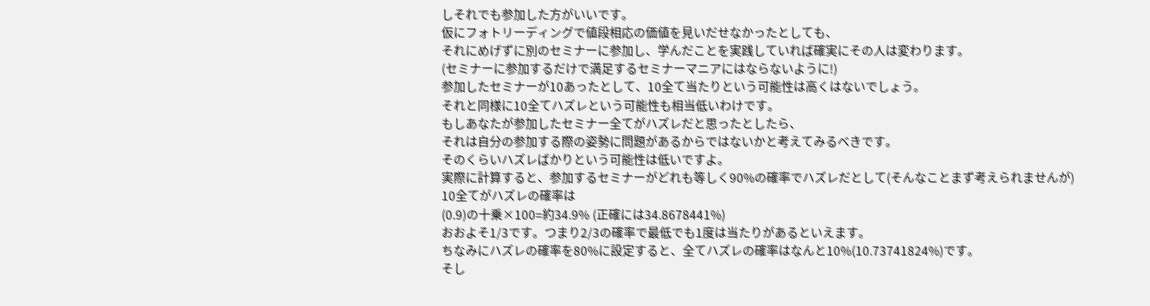しそれでも参加した方がいいです。
仮にフォトリーディングで値段相応の価値を見いだせなかったとしても、
それにめげずに別のセミナーに参加し、学んだことを実践していれば確実にその人は変わります。
(セミナーに参加するだけで満足するセミナーマニアにはならないように!)
参加したセミナーが10あったとして、10全て当たりという可能性は高くはないでしょう。
それと同様に10全てハズレという可能性も相当低いわけです。
もしあなたが参加したセミナー全てがハズレだと思ったとしたら、
それは自分の参加する際の姿勢に問題があるからではないかと考えてみるべきです。
そのくらいハズレばかりという可能性は低いですよ。
実際に計算すると、参加するセミナーがどれも等しく90%の確率でハズレだとして(そんなことまず考えられませんが)
10全てがハズレの確率は
(0.9)の十乗×100=約34.9% (正確には34.8678441%)
おおよそ1/3です。つまり2/3の確率で最低でも1度は当たりがあるといえます。
ちなみにハズレの確率を80%に設定すると、全てハズレの確率はなんと10%(10.73741824%)です。
そし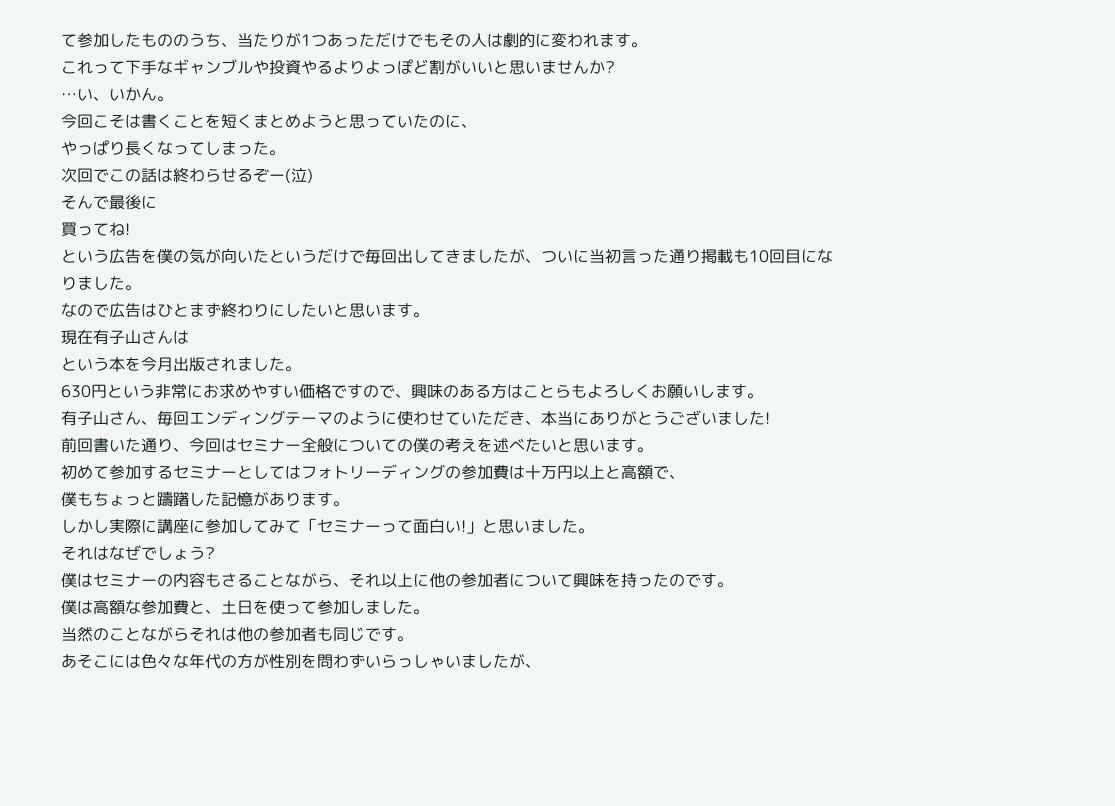て参加したもののうち、当たりが1つあっただけでもその人は劇的に変われます。
これって下手なギャンブルや投資やるよりよっぽど割がいいと思いませんか?
…い、いかん。
今回こそは書くことを短くまとめようと思っていたのに、
やっぱり長くなってしまった。
次回でこの話は終わらせるぞー(泣)
そんで最後に
買ってね!
という広告を僕の気が向いたというだけで毎回出してきましたが、ついに当初言った通り掲載も10回目になりました。
なので広告はひとまず終わりにしたいと思います。
現在有子山さんは
という本を今月出版されました。
630円という非常にお求めやすい価格ですので、興味のある方はことらもよろしくお願いします。
有子山さん、毎回エンディングテーマのように使わせていただき、本当にありがとうございました!
前回書いた通り、今回はセミナー全般についての僕の考えを述べたいと思います。
初めて参加するセミナーとしてはフォトリーディングの参加費は十万円以上と高額で、
僕もちょっと躊躇した記憶があります。
しかし実際に講座に参加してみて「セミナーって面白い!」と思いました。
それはなぜでしょう?
僕はセミナーの内容もさることながら、それ以上に他の参加者について興味を持ったのです。
僕は高額な参加費と、土日を使って参加しました。
当然のことながらそれは他の参加者も同じです。
あそこには色々な年代の方が性別を問わずいらっしゃいましたが、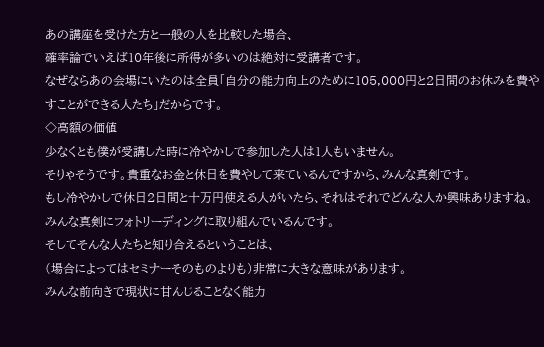あの講座を受けた方と一般の人を比較した場合、
確率論でいえば10年後に所得が多いのは絶対に受講者です。
なぜならあの会場にいたのは全員「自分の能力向上のために105,000円と2日間のお休みを費やすことができる人たち」だからです。
◇高額の価値
少なくとも僕が受講した時に冷やかしで参加した人は1人もいません。
そりゃそうです。貴重なお金と休日を費やして来ているんですから、みんな真剣です。
もし冷やかしで休日2日間と十万円使える人がいたら、それはそれでどんな人か興味ありますね。
みんな真剣にフォトリーディングに取り組んでいるんです。
そしてそんな人たちと知り合えるということは、
(場合によってはセミナーそのものよりも)非常に大きな意味があります。
みんな前向きで現状に甘んじることなく能力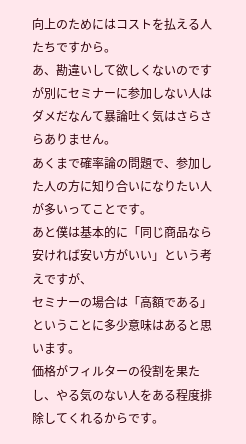向上のためにはコストを払える人たちですから。
あ、勘違いして欲しくないのですが別にセミナーに参加しない人はダメだなんて暴論吐く気はさらさらありません。
あくまで確率論の問題で、参加した人の方に知り合いになりたい人が多いってことです。
あと僕は基本的に「同じ商品なら安ければ安い方がいい」という考えですが、
セミナーの場合は「高額である」ということに多少意味はあると思います。
価格がフィルターの役割を果たし、やる気のない人をある程度排除してくれるからです。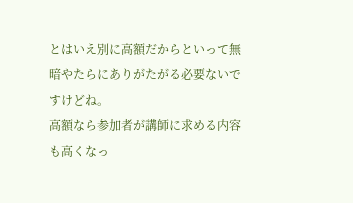とはいえ別に高額だからといって無暗やたらにありがたがる必要ないですけどね。
高額なら参加者が講師に求める内容も高くなっ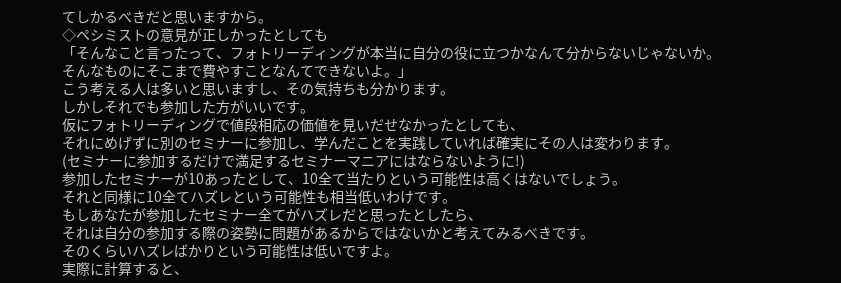てしかるべきだと思いますから。
◇ペシミストの意見が正しかったとしても
「そんなこと言ったって、フォトリーディングが本当に自分の役に立つかなんて分からないじゃないか。
そんなものにそこまで費やすことなんてできないよ。」
こう考える人は多いと思いますし、その気持ちも分かります。
しかしそれでも参加した方がいいです。
仮にフォトリーディングで値段相応の価値を見いだせなかったとしても、
それにめげずに別のセミナーに参加し、学んだことを実践していれば確実にその人は変わります。
(セミナーに参加するだけで満足するセミナーマニアにはならないように!)
参加したセミナーが10あったとして、10全て当たりという可能性は高くはないでしょう。
それと同様に10全てハズレという可能性も相当低いわけです。
もしあなたが参加したセミナー全てがハズレだと思ったとしたら、
それは自分の参加する際の姿勢に問題があるからではないかと考えてみるべきです。
そのくらいハズレばかりという可能性は低いですよ。
実際に計算すると、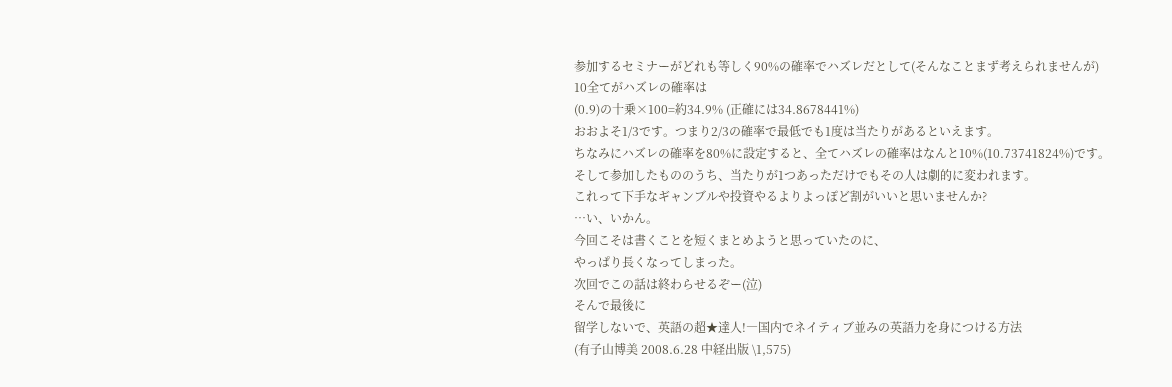参加するセミナーがどれも等しく90%の確率でハズレだとして(そんなことまず考えられませんが)
10全てがハズレの確率は
(0.9)の十乗×100=約34.9% (正確には34.8678441%)
おおよそ1/3です。つまり2/3の確率で最低でも1度は当たりがあるといえます。
ちなみにハズレの確率を80%に設定すると、全てハズレの確率はなんと10%(10.73741824%)です。
そして参加したもののうち、当たりが1つあっただけでもその人は劇的に変われます。
これって下手なギャンブルや投資やるよりよっぽど割がいいと思いませんか?
…い、いかん。
今回こそは書くことを短くまとめようと思っていたのに、
やっぱり長くなってしまった。
次回でこの話は終わらせるぞー(泣)
そんで最後に
留学しないで、英語の超★達人!―国内でネイティブ並みの英語力を身につける方法
(有子山博美 2008.6.28 中経出版 \1,575)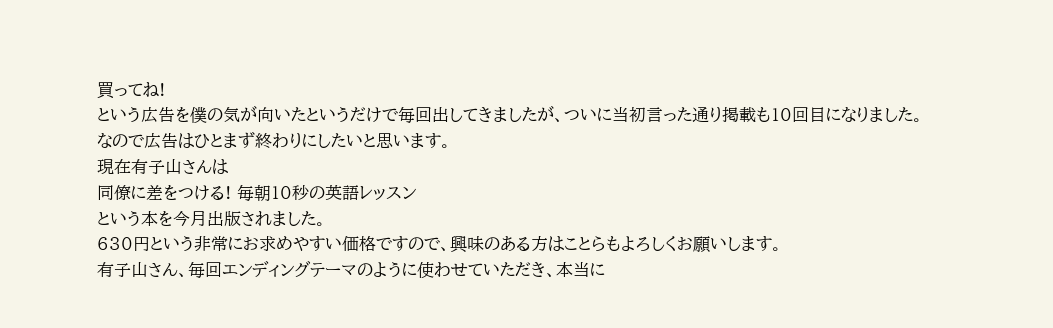買ってね!
という広告を僕の気が向いたというだけで毎回出してきましたが、ついに当初言った通り掲載も10回目になりました。
なので広告はひとまず終わりにしたいと思います。
現在有子山さんは
同僚に差をつける! 毎朝10秒の英語レッスン
という本を今月出版されました。
630円という非常にお求めやすい価格ですので、興味のある方はことらもよろしくお願いします。
有子山さん、毎回エンディングテーマのように使わせていただき、本当に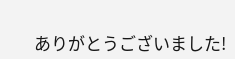ありがとうございました!